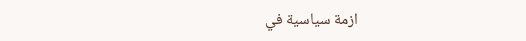ازمة سياسية في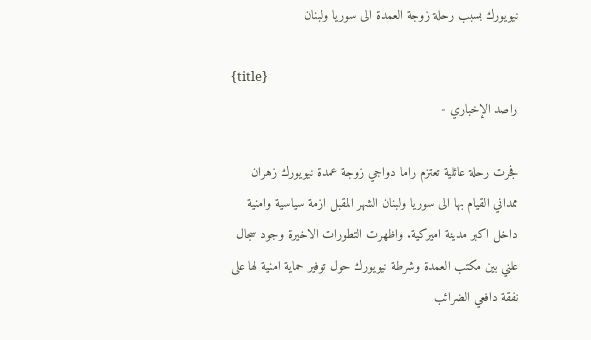نيويورك بسبب رحلة زوجة العمدة الى سوريا ولبنان

{title}
راصد الإخباري -

فجرت رحلة عائلية تعتزم راما دواجي زوجة عمدة نيويورك زهران ممداني القيام بها الى سوريا ولبنان الشهر المقبل ازمة سياسية وامنية داخل اكبر مدينة اميركية. واظهرت التطورات الاخيرة وجود سجال علني بين مكتب العمدة وشرطة نيويورك حول توفير حماية امنية لها على نفقة دافعي الضرائب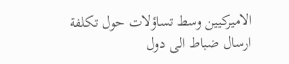الاميركيين وسط تساؤلات حول تكلفة ارسال ضباط الى دول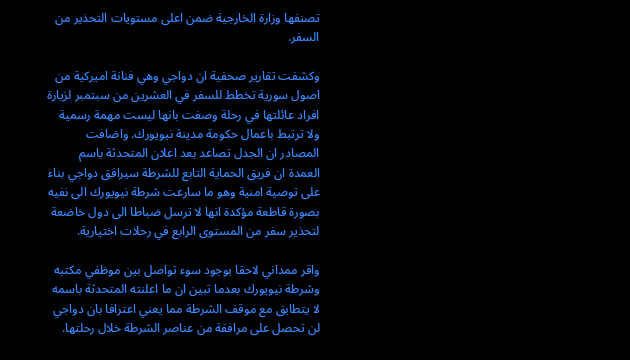تصنفها وزارة الخارجية ضمن اعلى مستويات التحذير من السفر.

وكشفت تقارير صحفية ان دواجي وهي فنانة اميركية من اصول سورية تخطط للسفر في العشرين من سبتمبر لزيارة افراد عائلتها في رحلة وصفت بانها ليست مهمة رسمية ولا ترتبط باعمال حكومة مدينة نيويورك. واضافت المصادر ان الجدل تصاعد بعد اعلان المتحدثة باسم العمدة ان فريق الحماية التابع للشرطة سيرافق دواجي بناء على توصية امنية وهو ما سارعت شرطة نيويورك الى نفيه بصورة قاطعة مؤكدة انها لا ترسل ضباطا الى دول خاضعة لتحذير سفر من المستوى الرابع في رحلات اختيارية.

واقر ممداني لاحقا بوجود سوء تواصل بين موظفي مكتبه وشرطة نيويورك بعدما تبين ان ما اعلنته المتحدثة باسمه لا يتطابق مع موقف الشرطة مما يعني اعترافا بان دواجي لن تحصل على مرافقة من عناصر الشرطة خلال رحلتها.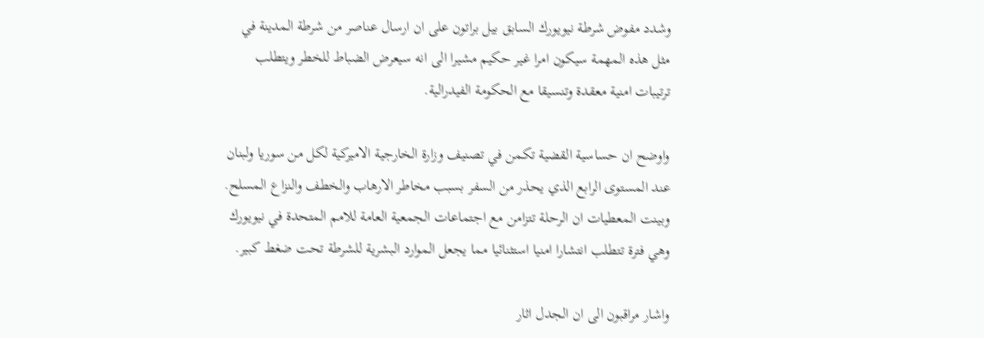وشدد مفوض شرطة نيويورك السابق بيل براتون على ان ارسال عناصر من شرطة المدينة في مثل هذه المهمة سيكون امرا غير حكيم مشيرا الى انه سيعرض الضباط للخطر ويتطلب ترتيبات امنية معقدة وتنسيقا مع الحكومة الفيدرالية.

واوضح ان حساسية القضية تكمن في تصنيف وزارة الخارجية الاميركية لكل من سوريا ولبنان عند المستوى الرابع الذي يحذر من السفر بسبب مخاطر الارهاب والخطف والنزاع المسلح. وبينت المعطيات ان الرحلة تتزامن مع اجتماعات الجمعية العامة للامم المتحدة في نيويورك وهي فترة تتطلب انتشارا امنيا استثنائيا مما يجعل الموارد البشرية للشرطة تحت ضغط كبير.

واشار مراقبون الى ان الجدل اثار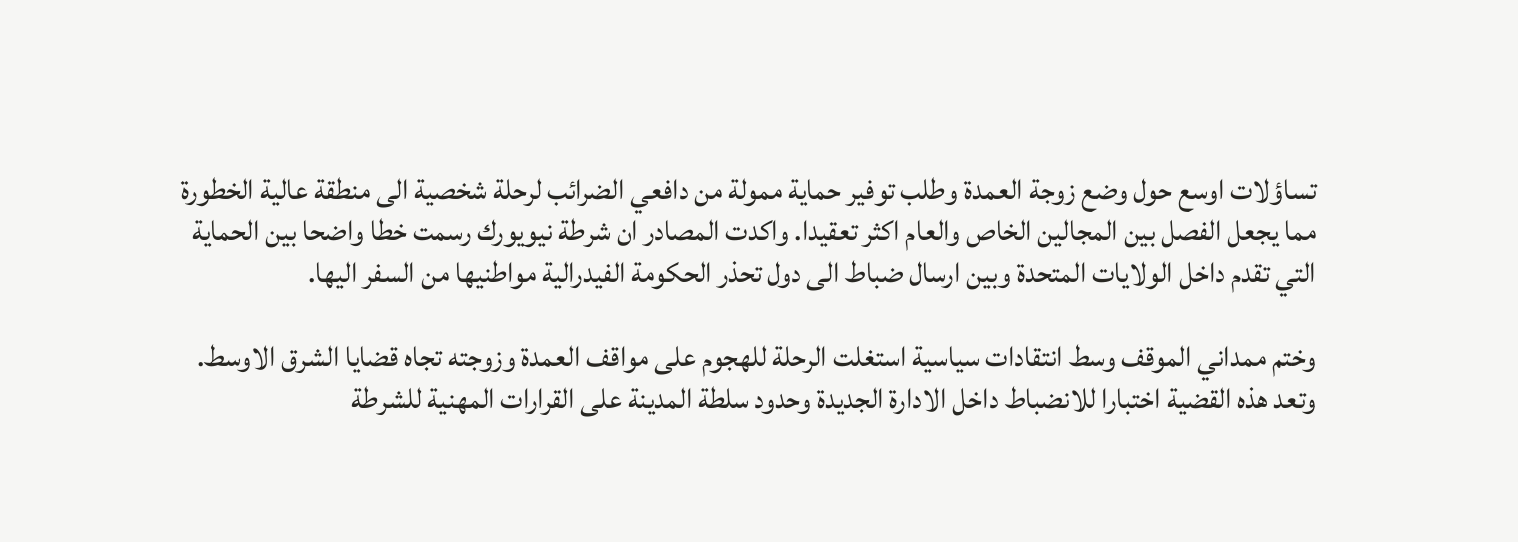تساؤلات اوسع حول وضع زوجة العمدة وطلب توفير حماية ممولة من دافعي الضرائب لرحلة شخصية الى منطقة عالية الخطورة مما يجعل الفصل بين المجالين الخاص والعام اكثر تعقيدا. واكدت المصادر ان شرطة نيويورك رسمت خطا واضحا بين الحماية التي تقدم داخل الولايات المتحدة وبين ارسال ضباط الى دول تحذر الحكومة الفيدرالية مواطنيها من السفر اليها.

وختم ممداني الموقف وسط انتقادات سياسية استغلت الرحلة للهجوم على مواقف العمدة وزوجته تجاه قضايا الشرق الاوسط. وتعد هذه القضية اختبارا للانضباط داخل الادارة الجديدة وحدود سلطة المدينة على القرارات المهنية للشرطة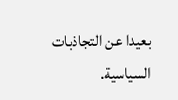بعيدا عن التجاذبات السياسية.